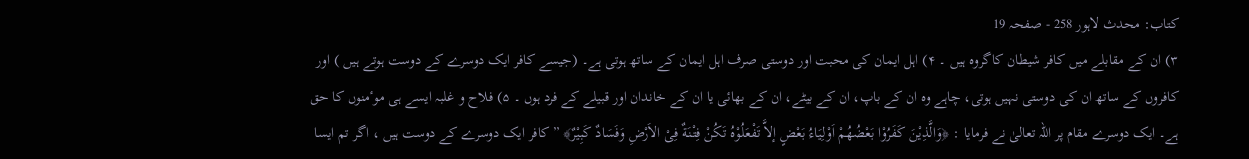کتاب: محدث لاہور 258 - صفحہ 19
۳) ان کے مقابلے میں کافر شیطان کاگروہ ہیں ۔ ۴) اہل ایمان کی محبت اور دوستی صرف اہل ایمان کے ساتھ ہوتی ہے۔ (جیسے کافر ایک دوسرے کے دوست ہوتے ہیں ) اور کافروں کے ساتھ ان کی دوستی نہیں ہوتی، چاہے وہ ان کے باپ، ان کے بیٹے، ان کے بھائی یا ان کے خاندان اور قبیلے کے فرد ہوں ۔ ۵) فلاح و غلبہ ایسے ہی موٴمنوں کا حق ہے۔ ایک دوسرے مقام پر اللہ تعالیٰ نے فرمایا : ﴿وَالَّذِيْنَ کَفَرُوْا بَعْضُهُمْ اَوْلِيَاءُ بَعْضٍ إلاَّ تَفْعَلُوْهُ تَکُنْ فِتْنَةٌ فِیْ الاَرْضِ وَفَسَادٌ کَبِيْرٌ﴾ ”کافر ایک دوسرے کے دوست ہیں ، اگر تم ایسا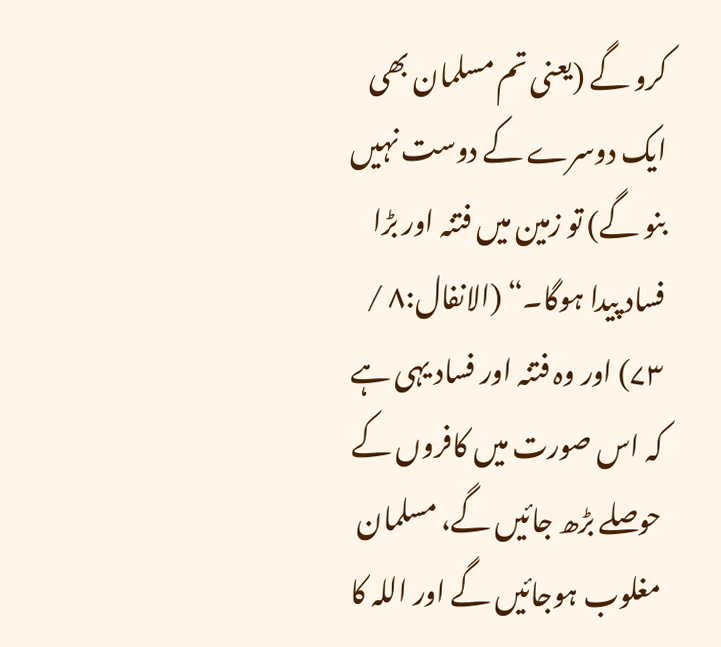کرو گے (یعنی تم مسلمان بھی ایک دوسرے کے دوست نہیں بنو گے) تو زمین میں فتنہ اور بڑا فساد پیدا ہوگا۔“ (الانفال:۸ / ۷۳) اور وہ فتنہ اور فساد یہی ہے کہ اس صورت میں کافروں کے حوصلے بڑھ جائیں گے، مسلمان مغلوب ہوجائیں گے اور اللہ کا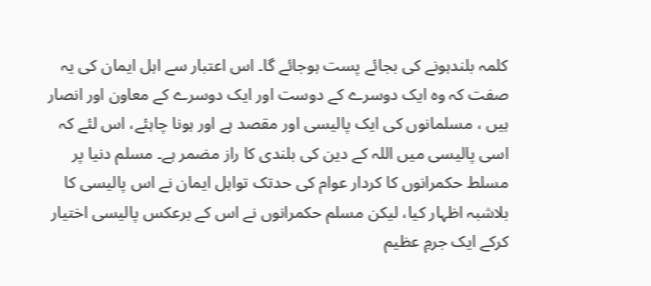کلمہ بلندہونے کی بجائے پست ہوجائے گا۔ اس اعتبار سے اہل ایمان کی یہ صفت کہ وہ ایک دوسرے کے دوست اور ایک دوسرے کے معاون اور انصار ہیں ، مسلمانوں کی ایک پالیسی اور مقصد ہے اور ہونا چاہئے، اس لئے کہ اسی پالیسی میں اللہ کے دین کی بلندی کا راز مضمر ہے۔ مسلم دنیا پر مسلط حکمرانوں کا کردار عوام کی حدتک تواہل ایمان نے اس پالیسی کا بلاشبہ اظہار کیا، لیکن مسلم حکمرانوں نے اس کے برعکس پالیسی اختیار کرکے ایک جرمِ عظیم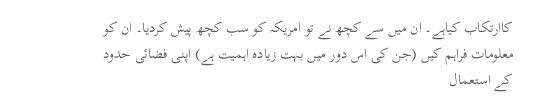کاارتکاب کیاہے۔ ان میں سے کچھ نے تو امریکہ کو سب کچھ پیش کردیا۔ ان کو معلومات فراہم کیں (جن کی اس دور میں بہت زیادہ اہمیت ہے) اپنی فضائی حدود کے استعمال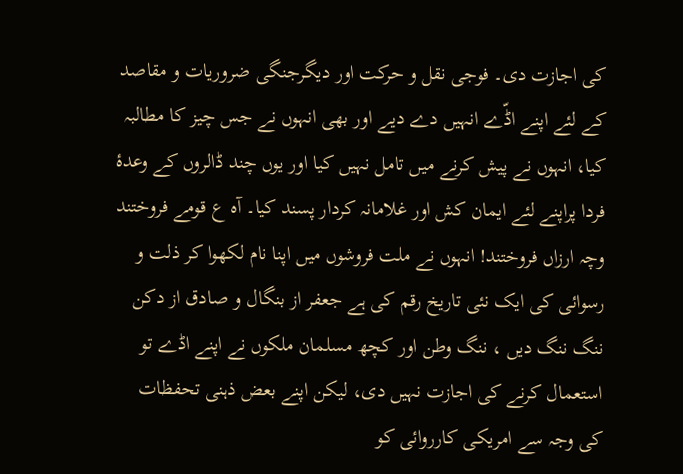کی اجازت دی۔ فوجی نقل و حرکت اور دیگرجنگی ضروریات و مقاصد کے لئے اپنے اڈّے انہیں دے دیے اور بھی انہوں نے جس چیز کا مطالبہ کیا، انہوں نے پیش کرنے میں تامل نہیں کیا اور یوں چند ڈالروں کے وعدۂ فردا پراپنے لئے ایمان کش اور غلامانہ کردار پسند کیا۔ آہ ع قومے فروختند وچہ ارزاں فروختند! انہوں نے ملت فروشوں میں اپنا نام لکھوا کر ذلت و رسوائی کی ایک نئی تاریخ رقم کی ہے جعفر از بنگال و صادق از دکن ننگ ننگ دیں ، ننگ وطن اور کچھ مسلمان ملکوں نے اپنے اڈے تو استعمال کرنے کی اجازت نہیں دی، لیکن اپنے بعض ذہنی تحفظات کی وجہ سے امریکی کارروائی کو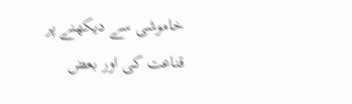خاموشی سے دیکھنے پر قناعت کی اور بعض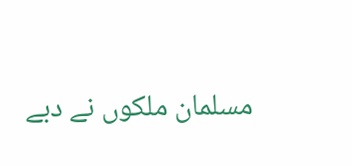مسلمان ملکوں نے دبے